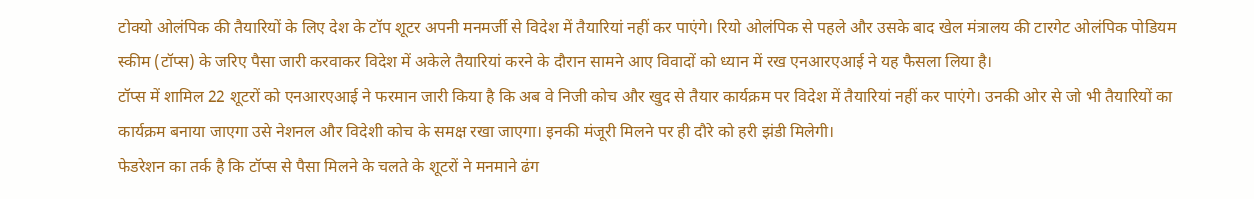टोक्यो ओलंपिक की तैयारियों के लिए देश के टॉप शूटर अपनी मनमर्जी से विदेश में तैयारियां नहीं कर पाएंगे। रियो ओलंपिक से पहले और उसके बाद खेल मंत्रालय की टारगेट ओलंपिक पोडियम स्कीम (टॉप्स) के जरिए पैसा जारी करवाकर विदेश में अकेले तैयारियां करने के दौरान सामने आए विवादों को ध्यान में रख एनआरएआई ने यह फैसला लिया है।
टॉप्स में शामिल 22 शूटरों को एनआरएआई ने फरमान जारी किया है कि अब वे निजी कोच और खुद से तैयार कार्यक्रम पर विदेश में तैयारियां नहीं कर पाएंगे। उनकी ओर से जो भी तैयारियों का कार्यक्रम बनाया जाएगा उसे नेशनल और विदेशी कोच के समक्ष रखा जाएगा। इनकी मंजूरी मिलने पर ही दौरे को हरी झंडी मिलेगी।
फेडरेशन का तर्क है कि टॉप्स से पैसा मिलने के चलते के शूटरों ने मनमाने ढंग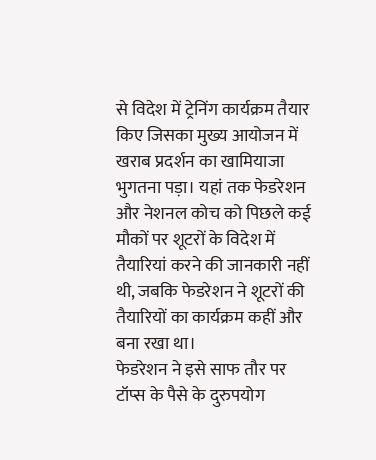से विदेश में ट्रेनिंग कार्यक्रम तैयार किए जिसका मुख्य आयोजन में खराब प्रदर्शन का खामियाजा भुगतना पड़ा। यहां तक फेडरेशन और नेशनल कोच को पिछले कई मौकों पर शूटरों के विदेश में तैयारियां करने की जानकारी नहीं थी, जबकि फेडरेशन ने शूटरों की तैयारियों का कार्यक्रम कहीं और बना रखा था।
फेडरेशन ने इसे साफ तौर पर टॉप्स के पैसे के दुरुपयोग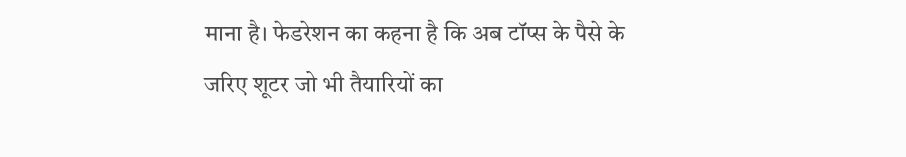माना है। फेडरेशन का कहना है कि अब टॉप्स के पैसे के जरिए शूटर जो भी तैयारियों का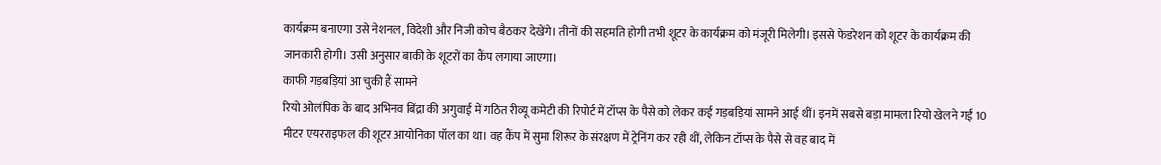कार्यक्रम बनाएगा उसे नेशनल, विदेशी और निजी कोच बैठकर देखेंगे। तीनों की सहमति होगी तभी शूटर के कार्यक्रम को मंजूरी मिलेगी। इससे फेडरेशन को शूटर के कार्यक्रम की जानकारी होगी। उसी अनुसार बाकी के शूटरों का कैंप लगाया जाएगा।
काफी गड़बड़ियां आ चुकी हैं सामने
रियो ओलंपिक के बाद अभिनव बिंद्रा की अगुवाई में गठित रीव्यू कमेटी की रिपोर्ट में टॉप्स के पैसे को लेकर कई गड़बड़ियां सामने आई थीं। इनमें सबसे बड़ा मामला रियो खेलने गईं 10 मीटर एयरराइफल की शूटर आयोनिका पॉल का था। वह कैंप में सुमा शिरूर के संरक्षण में ट्रेनिंग कर रही थीं, लेकिन टॉप्स के पैसे से वह बाद में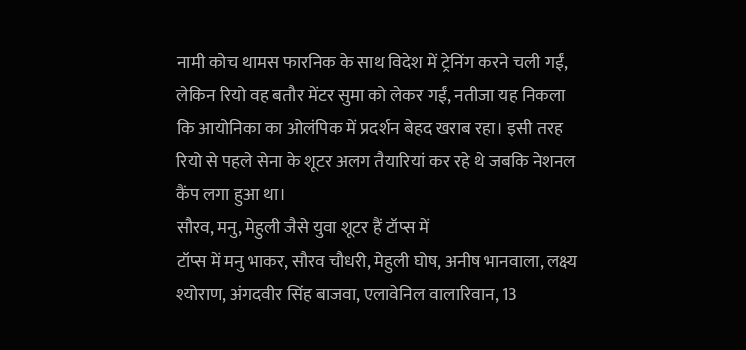नामी कोच थामस फारनिक के साथ विदेश में ट्रेनिंग करने चली गईं, लेकिन रियो वह बतौर मेंटर सुमा को लेकर गईं, नतीजा यह निकला कि आयोनिका का ओलंपिक में प्रदर्शन बेहद खराब रहा। इसी तरह रियो से पहले सेना के शूटर अलग तैयारियां कर रहे थे जबकि नेशनल कैंप लगा हुआ था।
सौरव, मनु, मेहुली जैसे युवा शूटर हैं टॉप्स में
टॉप्स में मनु भाकर, सौरव चौधरी, मेहुली घोष, अनीष भानवाला, लक्ष्य श्योराण, अंगदवीर सिंह बाजवा, एलावेनिल वालारिवान, 13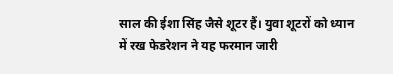साल की ईशा सिंह जैसे शूटर हैं। युवा शूटरों को ध्यान में रख फेडरेशन ने यह फरमान जारी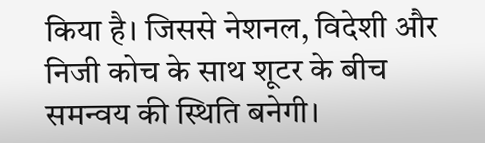किया है। जिससे नेशनल, विदेशी और निजी कोच के साथ शूटर के बीच समन्वय की स्थिति बनेगी।